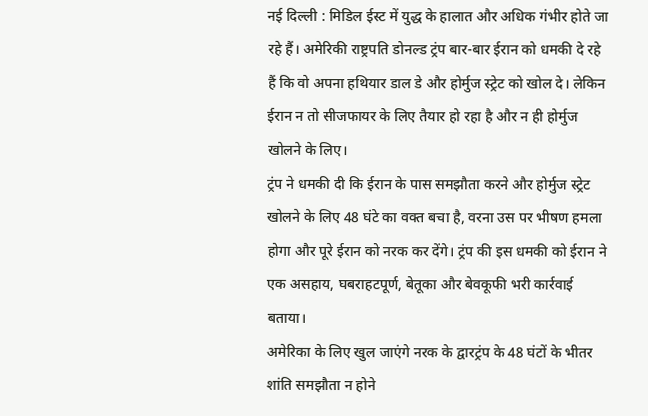नई दिल्ली : मिडिल ईस्ट में युद्ध के हालात और अधिक गंभीर होते जा रहे हैं। अमेरिकी राष्ट्रपति डोनल्ड ट्रंप बार-बार ईरान को धमकी दे रहे हैं कि वो अपना हथियार डाल डे और होर्मुज स्ट्रेट को खोल दे। लेकिन ईरान न तो सीजफायर के लिए तैयार हो रहा है और न ही होर्मुज खोलने के लिए।
ट्रंप ने धमकी दी कि ईरान के पास समझौता करने और होर्मुज स्ट्रेट खोलने के लिए 48 घंटे का वक्त बचा है, वरना उस पर भीषण हमला होगा और पूरे ईरान को नरक कर देंगे। ट्रंप की इस धमकी को ईरान ने एक असहाय, घबराहटपूर्ण, बेतूका और बेवकूफी भरी कार्रवाई बताया।
अमेरिका के लिए खुल जाएंगे नरक के द्वारट्रंप के 48 घंटों के भीतर शांति समझौता न होने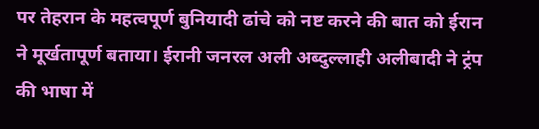पर तेहरान के महत्वपूर्ण बुनियादी ढांचे को नष्ट करने की बात को ईरान ने मूर्खतापूर्ण बताया। ईरानी जनरल अली अब्दुल्लाही अलीबादी ने ट्रंप की भाषा में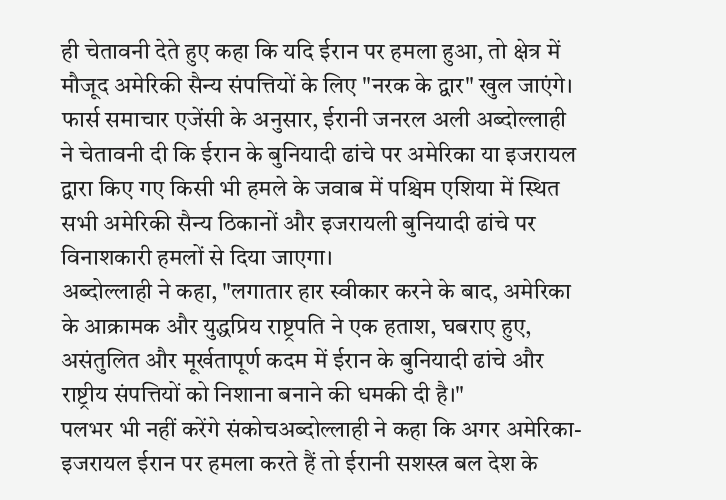ही चेतावनी देते हुए कहा कि यदि ईरान पर हमला हुआ, तो क्षेत्र में मौजूद अमेरिकी सैन्य संपत्तियों के लिए "नरक के द्वार" खुल जाएंगे।
फार्स समाचार एजेंसी के अनुसार, ईरानी जनरल अली अब्दोल्लाही ने चेतावनी दी कि ईरान के बुनियादी ढांचे पर अमेरिका या इजरायल द्वारा किए गए किसी भी हमले के जवाब में पश्चिम एशिया में स्थित सभी अमेरिकी सैन्य ठिकानों और इजरायली बुनियादी ढांचे पर विनाशकारी हमलों से दिया जाएगा।
अब्दोल्लाही ने कहा, "लगातार हार स्वीकार करने के बाद, अमेरिका के आक्रामक और युद्धप्रिय राष्ट्रपति ने एक हताश, घबराए हुए, असंतुलित और मूर्खतापूर्ण कदम में ईरान के बुनियादी ढांचे और राष्ट्रीय संपत्तियों को निशाना बनाने की धमकी दी है।"
पलभर भी नहीं करेंगे संकोचअब्दोल्लाही ने कहा कि अगर अमेरिका-इजरायल ईरान पर हमला करते हैं तो ईरानी सशस्त्र बल देश के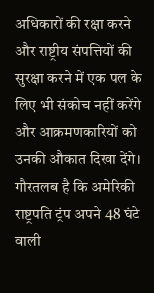अधिकारों की रक्षा करने और राष्ट्रीय संपत्तियों की सुरक्षा करने में एक पल के लिए भी संकोच नहीं करेंगे और आक्रमणकारियों को उनकी औकात दिखा देंगे।
गौरतलब है कि अमेरिकी राष्ट्रपति ट्रंप अपने 48 घंटे वाली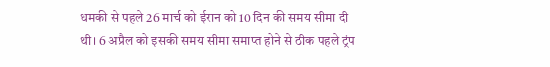धमकी से पहले 26 मार्च को ईरान को 10 दिन की समय सीमा दी थी। 6 अप्रैल को इसकी समय सीमा समाप्त होने से ठीक पहले ट्रंप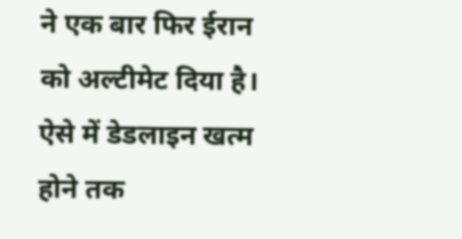ने एक बार फिर ईरान को अल्टीमेट दिया है। ऐसे में डेडलाइन खत्म होने तक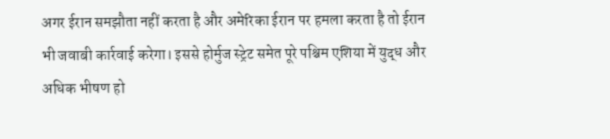अगर ईरान समझौता नहीं करता है और अमेरिका ईरान पर हमला करता है तो ईरान भी जवाबी कार्रवाई करेगा। इससे होर्मुज स्ट्रेट समेत पूरे पश्चिम एशिया में युद्ध और अधिक भीषण हो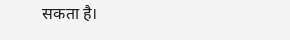सकता है।